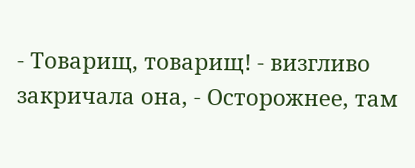- Товарищ, товарищ! - визгливо закричала она, - Осторожнее, там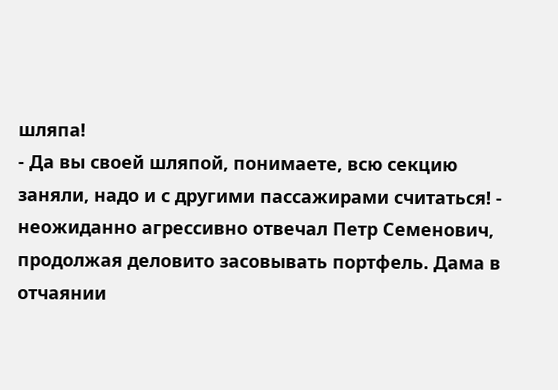шляпа!
- Да вы своей шляпой, понимаете, всю секцию заняли, надо и с другими пассажирами считаться! - неожиданно агрессивно отвечал Петр Семенович, продолжая деловито засовывать портфель. Дама в отчаянии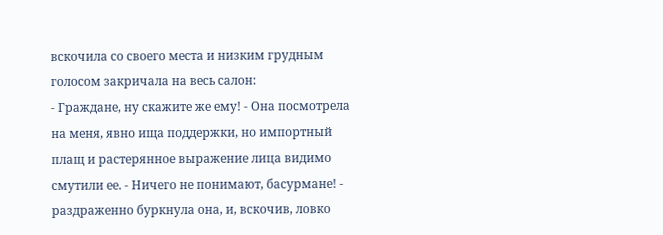вскочила со своего места и низким грудным голосом закричала на весь салон:
- Граждане, ну скажите же ему! - Она посмотрела на меня, явно ища поддержки, но импортный плащ и растерянное выражение лица видимо смутили ее. - Ничего не понимают, басурмане! - раздраженно буркнула она, и, вскочив, ловко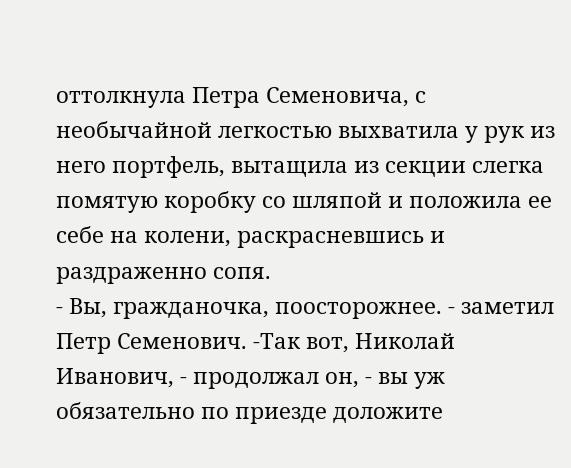оттолкнула Петра Семеновича, с необычайной легкостью выхватила у рук из него портфель, вытащила из секции слегка помятую коробку со шляпой и положила ее себе на колени, раскрасневшись и раздраженно сопя.
- Вы, гражданочка, поосторожнее. - заметил Петр Семенович. -Так вот, Николай Иванович, - продолжал он, - вы уж обязательно по приезде доложите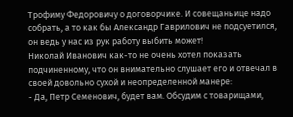Трофиму Федоровичу о договорчике. И совещаньице надо собрать, а то как бы Александр Гаврилович не подсуетился, он ведь у нас из рук работу выбить может!
Николай Иванович как-то не очень хотел показать подчиненному, что он внимательно слушает его и отвечал в своей довольно сухой и неопределенной манере:
- Да, Петр Семенович, будет вам. Обсудим с товарищами,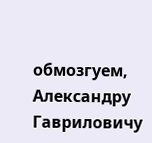обмозгуем, Александру Гавриловичу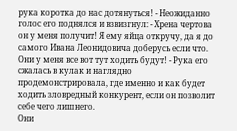рука коротка до нас дотянуться! - Неожиданно голос его поднялся и взвизгнул: - Хрена чертова он у меня получит! Я ему яйца откручу, да я до самого Ивана Леонидовича доберусь если что. Они у меня все вот тут ходить будут! - Рука его сжалась в кулак и наглядно продемонстрировала, где именно и как будет ходить зловредный конкурент, если он позволит себе чего лишнего.
Они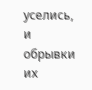уселись, и обрывки их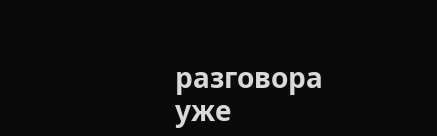разговора уже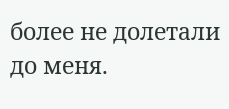более не долетали до меня.